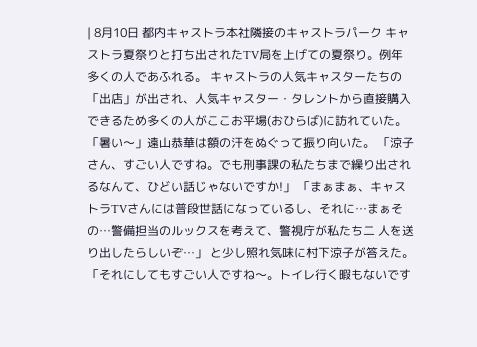| 8月10日 都内キャストラ本社隣接のキャストラパーク キャストラ夏祭りと打ち出されたTV局を上げての夏祭り。例年多くの人であふれる。 キャストラの人気キャスターたちの「出店」が出され、人気キャスター・タレントから直接購入できるため多くの人がここお平場(おひらば)に訪れていた。 「暑い〜」遠山恭華は額の汗をぬぐって振り向いた。 「涼子さん、すごい人ですね。でも刑事課の私たちまで繰り出されるなんて、ひどい話じゃないですか!」 「まぁまぁ、キャストラTVさんには普段世話になっているし、それに…まぁその…警備担当のルックスを考えて、警視庁が私たち二 人を送り出したらしいぞ…」 と少し照れ気味に村下涼子が答えた。 「それにしてもすごい人ですね〜。トイレ行く暇もないです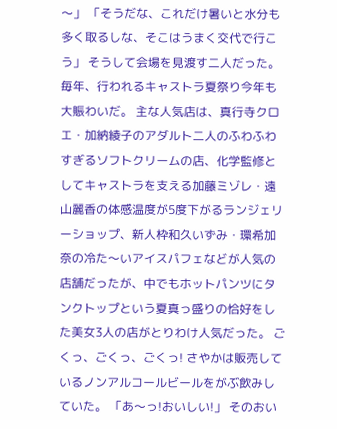〜」 「そうだな、これだけ暑いと水分も多く取るしな、そこはうまく交代で行こう」 そうして会場を見渡す二人だった。 毎年、行われるキャストラ夏祭り今年も大賑わいだ。 主な人気店は、真行寺クロエ・加納綾子のアダルト二人のふわふわすぎるソフトクリームの店、化学監修としてキャストラを支える加藤ミゾレ・遠山麗香の体感温度が5度下がるランジェリーショップ、新人枠和久いずみ・環希加奈の冷た〜いアイスパフェなどが人気の店舗だったが、中でもホットパンツにタンクトップという夏真っ盛りの恰好をした美女3人の店がとりわけ人気だった。 ごくっ、ごくっ、ごくっ! さやかは販売しているノンアルコールビールをがぶ飲みしていた。 「あ〜っ!おいしい!」 そのおい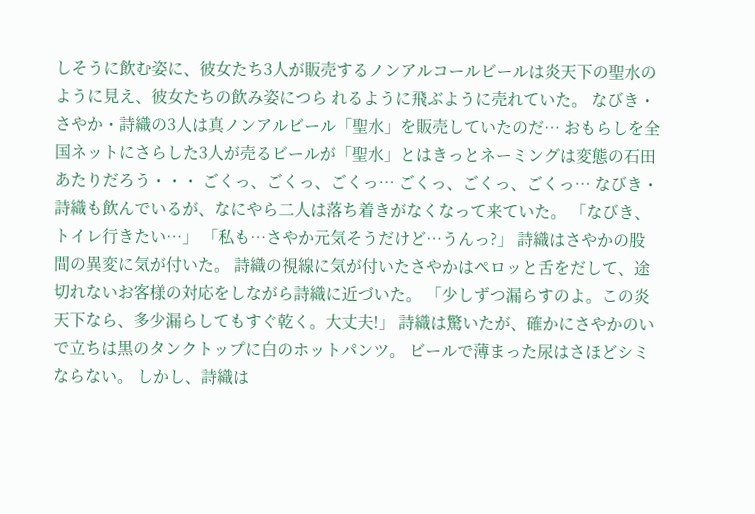しそうに飲む姿に、彼女たち3人が販売するノンアルコールビールは炎天下の聖水のように見え、彼女たちの飲み姿につら れるように飛ぶように売れていた。 なびき・さやか・詩織の3人は真ノンアルビール「聖水」を販売していたのだ… おもらしを全国ネットにさらした3人が売るビールが「聖水」とはきっとネーミングは変態の石田あたりだろう・・・ ごくっ、ごくっ、ごくっ… ごくっ、ごくっ、ごくっ… なびき・詩織も飲んでいるが、なにやら二人は落ち着きがなくなって来ていた。 「なびき、トイレ行きたい…」 「私も…さやか元気そうだけど…うんっ?」 詩織はさやかの股間の異変に気が付いた。 詩織の視線に気が付いたさやかはペロッと舌をだして、途切れないお客様の対応をしながら詩織に近づいた。 「少しずつ漏らすのよ。この炎天下なら、多少漏らしてもすぐ乾く。大丈夫!」 詩織は驚いたが、確かにさやかのいで立ちは黒のタンクトップに白のホットパンツ。 ビールで薄まった尿はさほどシミならない。 しかし、詩織は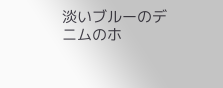淡いブルーのデニムのホ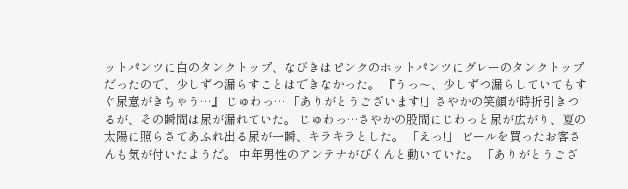ットパンツに白のタンクトップ、なびきはピンクのホットパンツにグレーのタンクトップだったので、少しずつ漏らすことはできなかった。 『うっ〜、少しずつ漏らしていてもすぐ尿意がきちゃう…』 じゅわっ… 「ありがとうございます!」さやかの笑顔が時折引きつるが、その瞬間は尿が漏れていた。 じゅわっ…さやかの股間にじわっと尿が広がり、夏の太陽に照らさてあふれ出る尿が一瞬、キラキラとした。 「えっ!」 ビールを買ったお客さんも気が付いたようだ。 中年男性のアンテナがぴくんと動いていた。 「ありがとうござ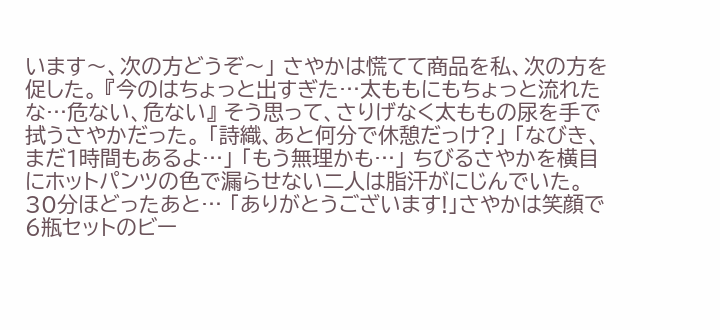います〜、次の方どうぞ〜」 さやかは慌てて商品を私、次の方を促した。 『今のはちょっと出すぎた…太ももにもちょっと流れたな…危ない、危ない』 そう思って、さりげなく太ももの尿を手で拭うさやかだった。 「詩織、あと何分で休憩だっけ?」 「なびき、まだ1時間もあるよ…」 「もう無理かも…」 ちびるさやかを横目にホットパンツの色で漏らせない二人は脂汗がにじんでいた。 30分ほどったあと… 「ありがとうございます!」さやかは笑顔で6瓶セットのビー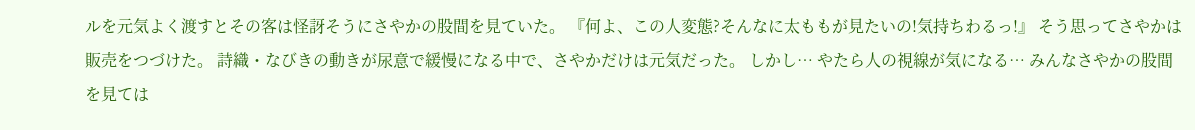ルを元気よく渡すとその客は怪訝そうにさやかの股間を見ていた。 『何よ、この人変態?そんなに太ももが見たいの!気持ちわるっ!』 そう思ってさやかは販売をつづけた。 詩織・なびきの動きが尿意で緩慢になる中で、さやかだけは元気だった。 しかし… やたら人の視線が気になる… みんなさやかの股間を見ては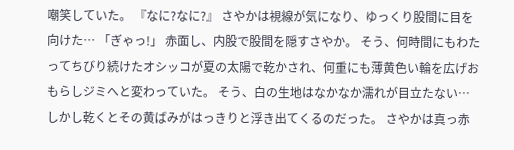嘲笑していた。 『なに?なに?』 さやかは視線が気になり、ゆっくり股間に目を向けた… 「ぎゃっ!」 赤面し、内股で股間を隠すさやか。 そう、何時間にもわたってちびり続けたオシッコが夏の太陽で乾かされ、何重にも薄黄色い輪を広げおもらしジミへと変わっていた。 そう、白の生地はなかなか濡れが目立たない…しかし乾くとその黄ばみがはっきりと浮き出てくるのだった。 さやかは真っ赤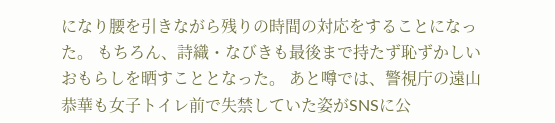になり腰を引きながら残りの時間の対応をすることになった。 もちろん、詩織・なびきも最後まで持たず恥ずかしいおもらしを晒すこととなった。 あと噂では、警視庁の遠山恭華も女子トイレ前で失禁していた姿がSNSに公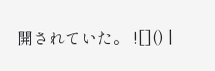開されていた。 ![]() |